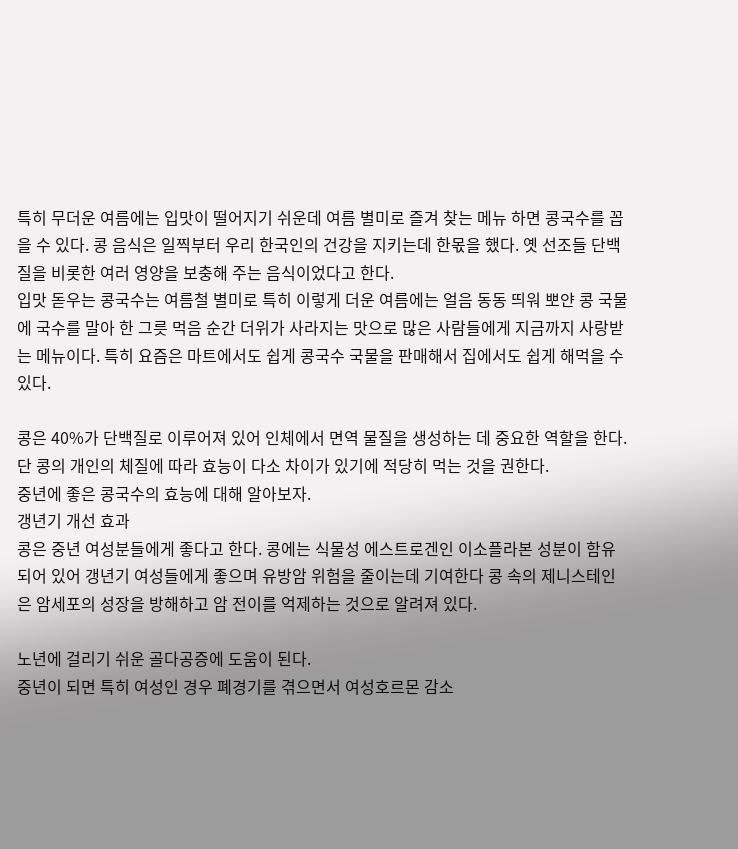특히 무더운 여름에는 입맛이 떨어지기 쉬운데 여름 별미로 즐겨 찾는 메뉴 하면 콩국수를 꼽을 수 있다. 콩 음식은 일찍부터 우리 한국인의 건강을 지키는데 한몫을 했다. 옛 선조들 단백질을 비롯한 여러 영양을 보충해 주는 음식이었다고 한다.
입맛 돋우는 콩국수는 여름철 별미로 특히 이렇게 더운 여름에는 얼음 동동 띄워 뽀얀 콩 국물에 국수를 말아 한 그릇 먹음 순간 더위가 사라지는 맛으로 많은 사람들에게 지금까지 사랑받는 메뉴이다. 특히 요즘은 마트에서도 쉽게 콩국수 국물을 판매해서 집에서도 쉽게 해먹을 수 있다.

콩은 40%가 단백질로 이루어져 있어 인체에서 면역 물질을 생성하는 데 중요한 역할을 한다. 단 콩의 개인의 체질에 따라 효능이 다소 차이가 있기에 적당히 먹는 것을 권한다.
중년에 좋은 콩국수의 효능에 대해 알아보자.
갱년기 개선 효과
콩은 중년 여성분들에게 좋다고 한다. 콩에는 식물성 에스트로겐인 이소플라본 성분이 함유되어 있어 갱년기 여성들에게 좋으며 유방암 위험을 줄이는데 기여한다 콩 속의 제니스테인은 암세포의 성장을 방해하고 암 전이를 억제하는 것으로 알려져 있다.

노년에 걸리기 쉬운 골다공증에 도움이 된다.
중년이 되면 특히 여성인 경우 폐경기를 겪으면서 여성호르몬 감소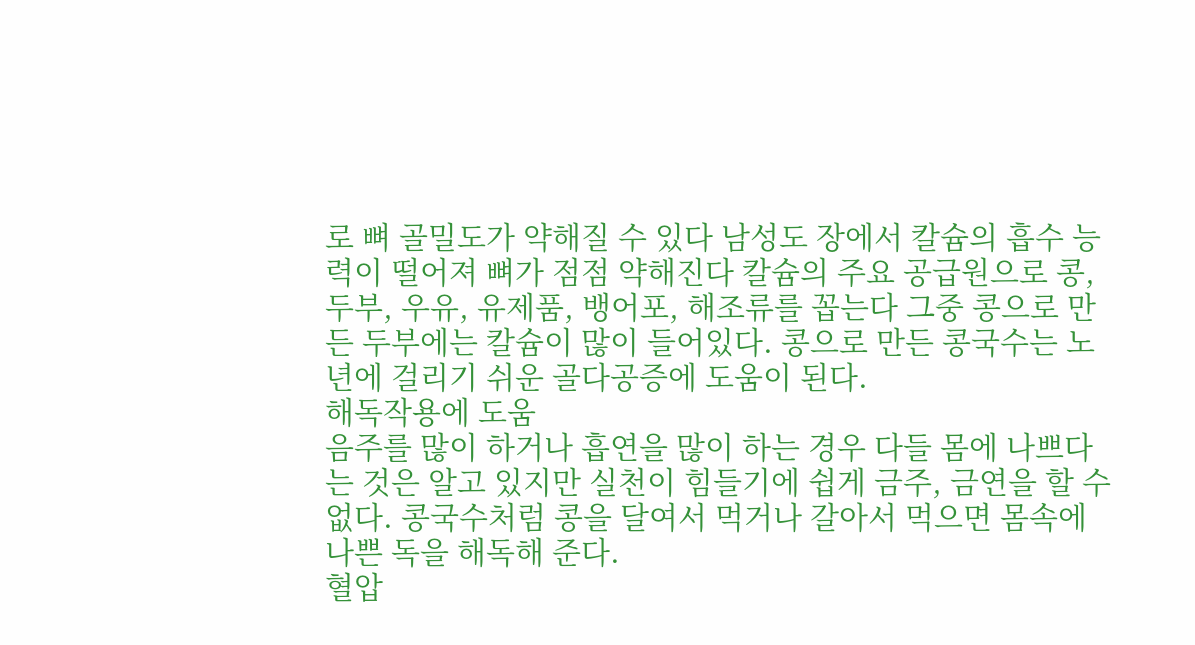로 뼈 골밀도가 약해질 수 있다 남성도 장에서 칼슘의 흡수 능력이 떨어져 뼈가 점점 약해진다 칼슘의 주요 공급원으로 콩, 두부, 우유, 유제품, 뱅어포, 해조류를 꼽는다 그중 콩으로 만든 두부에는 칼슘이 많이 들어있다. 콩으로 만든 콩국수는 노년에 걸리기 쉬운 골다공증에 도움이 된다.
해독작용에 도움
음주를 많이 하거나 흡연을 많이 하는 경우 다들 몸에 나쁘다는 것은 알고 있지만 실천이 힘들기에 쉽게 금주, 금연을 할 수 없다. 콩국수처럼 콩을 달여서 먹거나 갈아서 먹으면 몸속에 나쁜 독을 해독해 준다.
혈압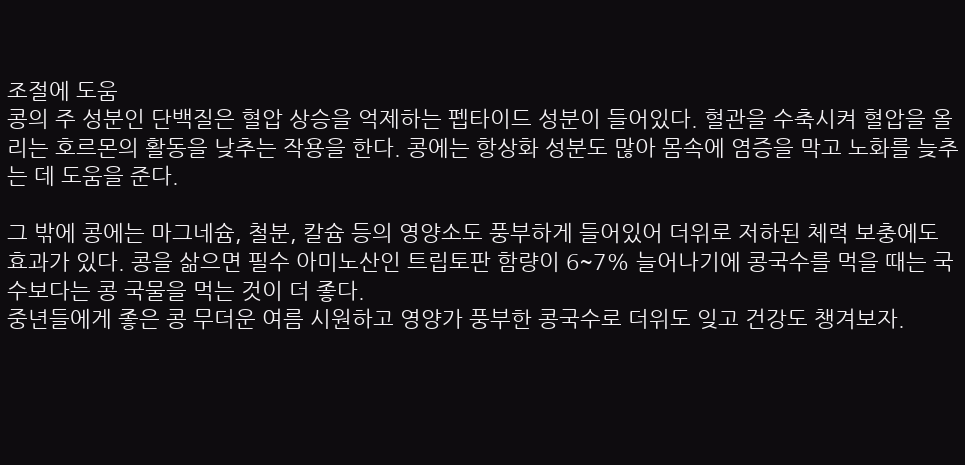조절에 도움
콩의 주 성분인 단백질은 혈압 상승을 억제하는 펩타이드 성분이 들어있다. 혈관을 수축시켜 혈압을 올리는 호르몬의 활동을 낮추는 작용을 한다. 콩에는 항상화 성분도 많아 몸속에 염증을 막고 노화를 늦추는 데 도움을 준다.

그 밖에 콩에는 마그네슘, 철분, 칼슘 등의 영양소도 풍부하게 들어있어 더위로 저하된 체력 보충에도 효과가 있다. 콩을 삶으면 필수 아미노산인 트립토판 함량이 6~7% 늘어나기에 콩국수를 먹을 때는 국수보다는 콩 국물을 먹는 것이 더 좋다.
중년들에게 좋은 콩 무더운 여름 시원하고 영양가 풍부한 콩국수로 더위도 잊고 건강도 챙겨보자.